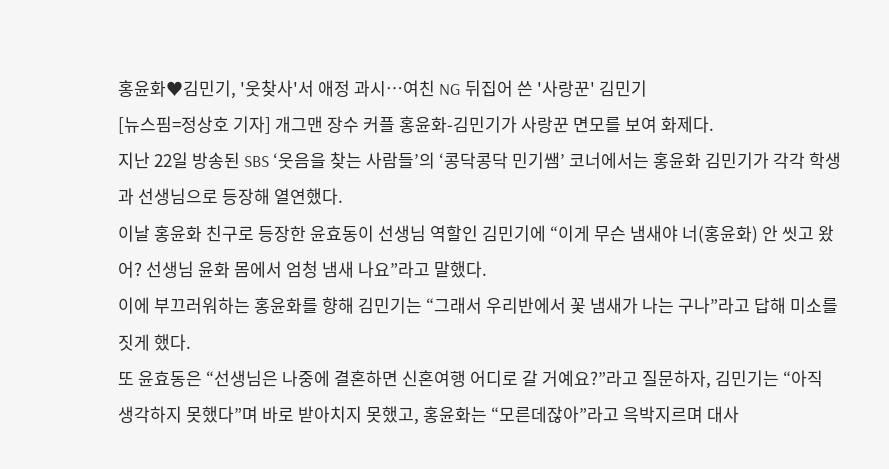홍윤화♥김민기, '웃찾사'서 애정 과시…여친 NG 뒤집어 쓴 '사랑꾼' 김민기
[뉴스핌=정상호 기자] 개그맨 장수 커플 홍윤화-김민기가 사랑꾼 면모를 보여 화제다.
지난 22일 방송된 SBS ‘웃음을 찾는 사람들’의 ‘콩닥콩닥 민기쌤’ 코너에서는 홍윤화 김민기가 각각 학생과 선생님으로 등장해 열연했다.
이날 홍윤화 친구로 등장한 윤효동이 선생님 역할인 김민기에 “이게 무슨 냄새야 너(홍윤화) 안 씻고 왔어? 선생님 윤화 몸에서 엄청 냄새 나요”라고 말했다.
이에 부끄러워하는 홍윤화를 향해 김민기는 “그래서 우리반에서 꽃 냄새가 나는 구나”라고 답해 미소를 짓게 했다.
또 윤효동은 “선생님은 나중에 결혼하면 신혼여행 어디로 갈 거예요?”라고 질문하자, 김민기는 “아직 생각하지 못했다”며 바로 받아치지 못했고, 홍윤화는 “모른데잖아”라고 윽박지르며 대사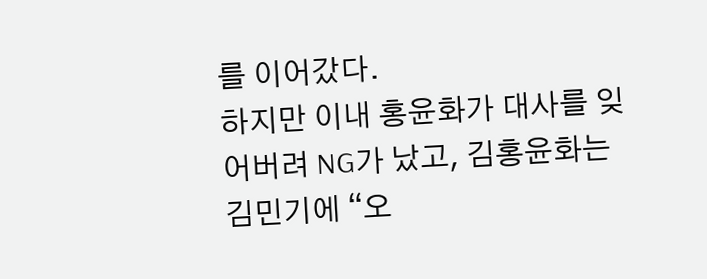를 이어갔다.
하지만 이내 홍윤화가 대사를 잊어버려 NG가 났고, 김홍윤화는 김민기에 “오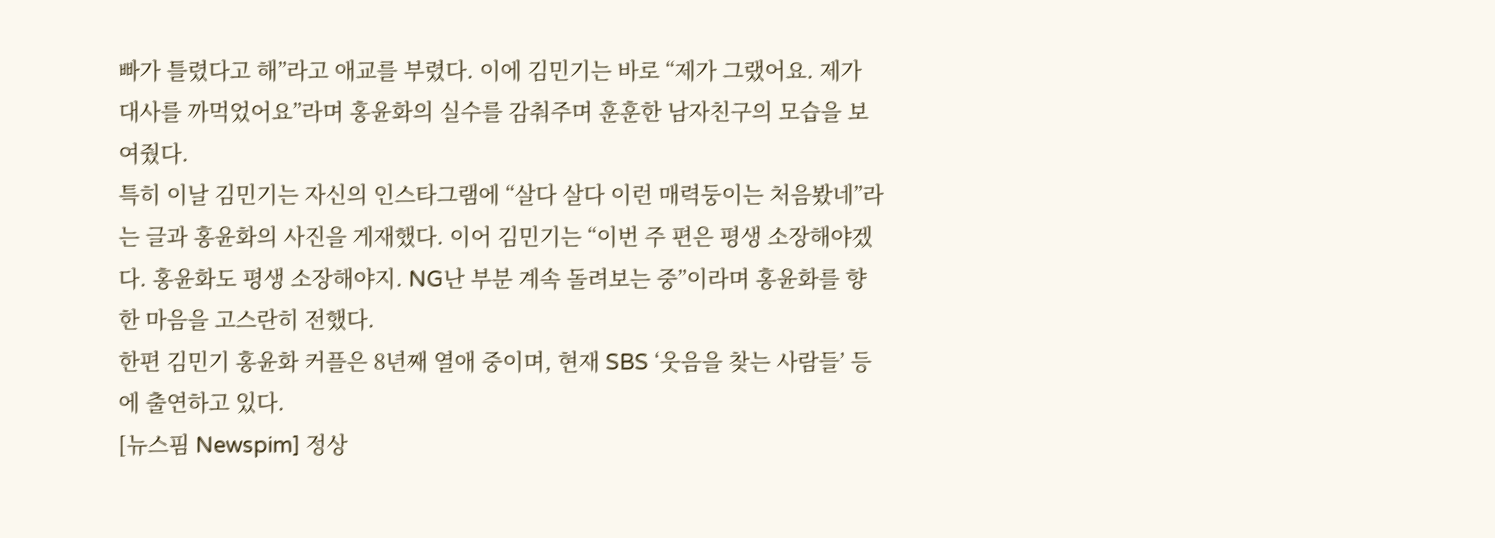빠가 틀렸다고 해”라고 애교를 부렸다. 이에 김민기는 바로 “제가 그랬어요. 제가 대사를 까먹었어요”라며 홍윤화의 실수를 감춰주며 훈훈한 남자친구의 모습을 보여줬다.
특히 이날 김민기는 자신의 인스타그램에 “살다 살다 이런 매력둥이는 처음봤네”라는 글과 홍윤화의 사진을 게재했다. 이어 김민기는 “이번 주 편은 평생 소장해야겠다. 홍윤화도 평생 소장해야지. NG난 부분 계속 돌려보는 중”이라며 홍윤화를 향한 마음을 고스란히 전했다.
한편 김민기 홍윤화 커플은 8년째 열애 중이며, 현재 SBS ‘웃음을 찾는 사람들’ 등에 출연하고 있다.
[뉴스핌 Newspim] 정상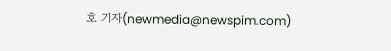호 기자(newmedia@newspim.com)